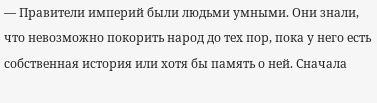— Правители империй были людьми умными. Они знали, что невозможно покорить народ до тех пор, пока у него есть собственная история или хотя бы память о ней. Сначала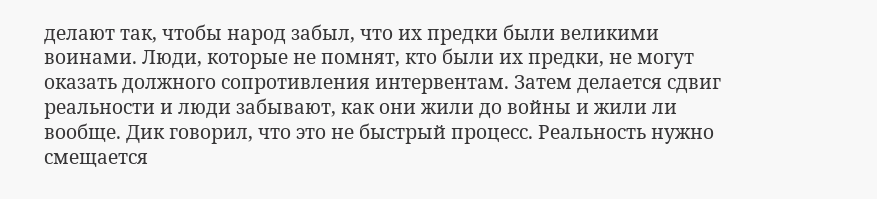делают так, чтобы народ забыл, что их предки были великими воинами. Люди, которые не помнят, кто были их предки, не могут оказать должного сопротивления интервентам. Затем делается сдвиг реальности и люди забывают, как они жили до войны и жили ли вообще. Дик говорил, что это не быстрый процесс. Реальность нужно смещается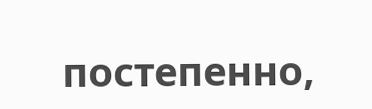постепенно,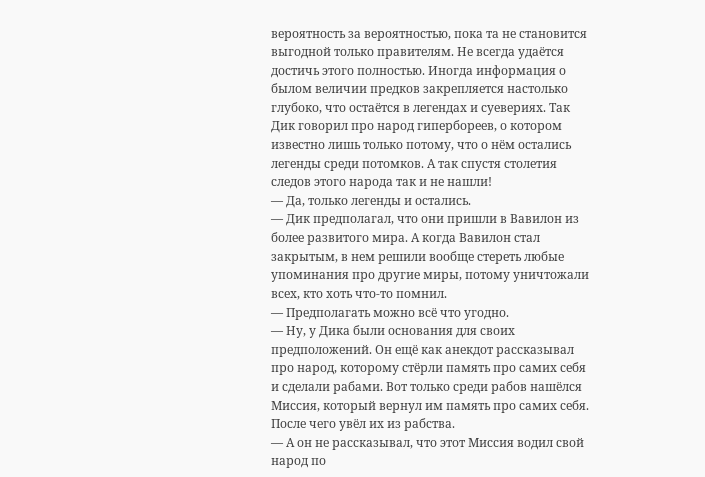вероятность за вероятностью, пока та не становится выгодной только правителям. Не всегда удаётся достичь этого полностью. Иногда информация о былом величии предков закрепляется настолько глубоко, что остаётся в легендах и суевериях. Так Дик говорил про народ гипербореев, о котором известно лишь только потому, что о нём остались легенды среди потомков. А так спустя столетия следов этого народа так и не нашли!
— Да, только легенды и остались.
— Дик предполагал, что они пришли в Вавилон из более развитого мира. А когда Вавилон стал закрытым, в нем решили вообще стереть любые упоминания про другие миры, потому уничтожали всех, кто хоть что-то помнил.
— Предполагать можно всё что угодно.
— Ну, у Дика были основания для своих предположений. Он ещё как анекдот рассказывал про народ, которому стёрли память про самих себя и сделали рабами. Вот только среди рабов нашёлся Миссия, который вернул им память про самих себя. После чего увёл их из рабства.
— А он не рассказывал, что этот Миссия водил свой народ по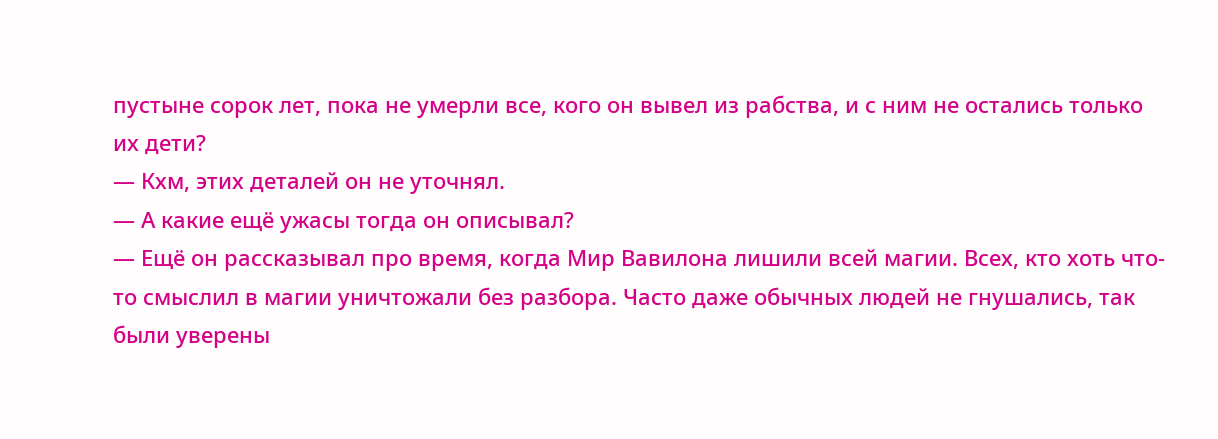пустыне сорок лет, пока не умерли все, кого он вывел из рабства, и с ним не остались только их дети?
— Кхм, этих деталей он не уточнял.
— А какие ещё ужасы тогда он описывал?
— Ещё он рассказывал про время, когда Мир Вавилона лишили всей магии. Всех, кто хоть что-то смыслил в магии уничтожали без разбора. Часто даже обычных людей не гнушались, так были уверены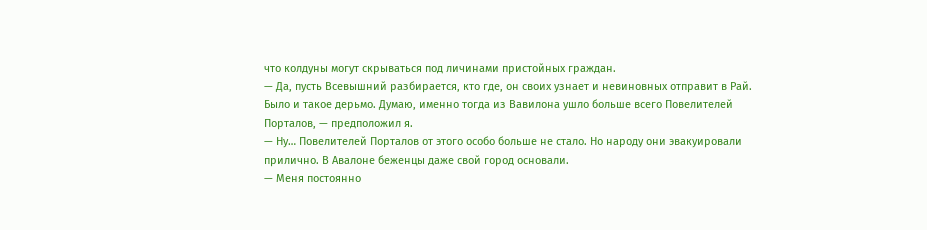что колдуны могут скрываться под личинами пристойных граждан.
— Да, пусть Всевышний разбирается, кто где, он своих узнает и невиновных отправит в Рай. Было и такое дерьмо. Думаю, именно тогда из Вавилона ушло больше всего Повелителей Порталов, — предположил я.
— Ну… Повелителей Порталов от этого особо больше не стало. Но народу они эвакуировали прилично. В Авалоне беженцы даже свой город основали.
— Меня постоянно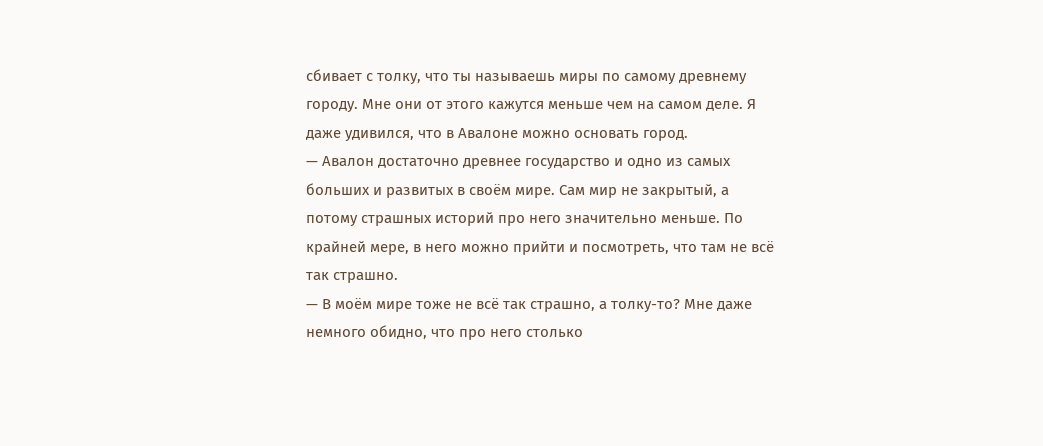сбивает с толку, что ты называешь миры по самому древнему городу. Мне они от этого кажутся меньше чем на самом деле. Я даже удивился, что в Авалоне можно основать город.
— Авалон достаточно древнее государство и одно из самых больших и развитых в своём мире. Сам мир не закрытый, а потому страшных историй про него значительно меньше. По крайней мере, в него можно прийти и посмотреть, что там не всё так страшно.
— В моём мире тоже не всё так страшно, а толку-то? Мне даже немного обидно, что про него столько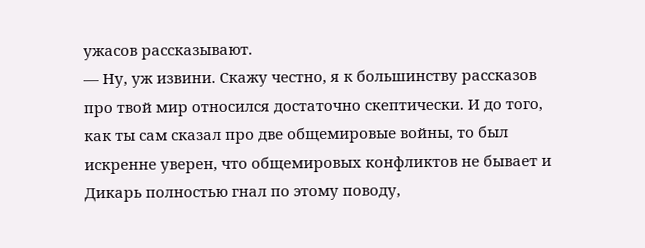ужасов рассказывают.
— Ну, уж извини. Скажу честно, я к большинству рассказов про твой мир относился достаточно скептически. И до того, как ты сам сказал про две общемировые войны, то был искренне уверен, что общемировых конфликтов не бывает и Дикарь полностью гнал по этому поводу,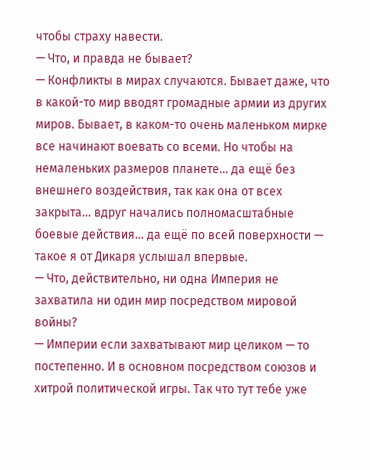чтобы страху навести.
— Что, и правда не бывает?
— Конфликты в мирах случаются. Бывает даже, что в какой-то мир вводят громадные армии из других миров. Бывает, в каком-то очень маленьком мирке все начинают воевать со всеми. Но чтобы на немаленьких размеров планете… да ещё без внешнего воздействия, так как она от всех закрыта… вдруг начались полномасштабные боевые действия… да ещё по всей поверхности — такое я от Дикаря услышал впервые.
— Что, действительно, ни одна Империя не захватила ни один мир посредством мировой войны?
— Империи если захватывают мир целиком — то постепенно. И в основном посредством союзов и хитрой политической игры. Так что тут тебе уже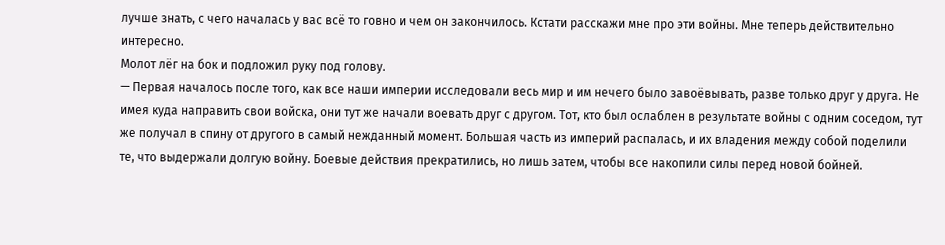лучше знать, с чего началась у вас всё то говно и чем он закончилось. Кстати расскажи мне про эти войны. Мне теперь действительно интересно.
Молот лёг на бок и подложил руку под голову.
— Первая началось после того, как все наши империи исследовали весь мир и им нечего было завоёвывать, разве только друг у друга. Не имея куда направить свои войска, они тут же начали воевать друг с другом. Тот, кто был ослаблен в результате войны с одним соседом, тут же получал в спину от другого в самый нежданный момент. Большая часть из империй распалась, и их владения между собой поделили те, что выдержали долгую войну. Боевые действия прекратились, но лишь затем, чтобы все накопили силы перед новой бойней.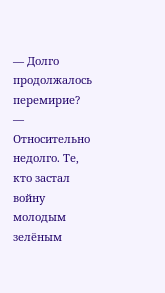— Долго продолжалось перемирие?
— Относительно недолго. Те, кто застал войну молодым зелёным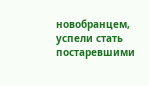новобранцем, успели стать постаревшими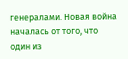генералами. Новая война началась от того, что один из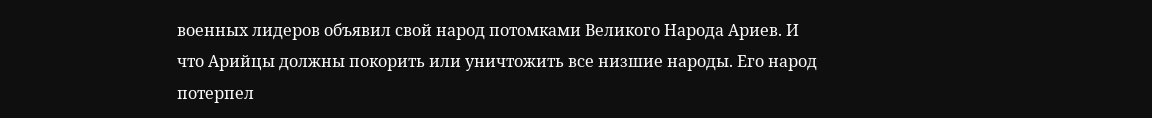военных лидеров объявил свой народ потомками Великого Народа Ариев. И что Арийцы должны покорить или уничтожить все низшие народы. Его народ потерпел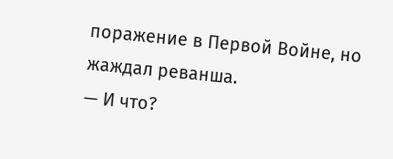поражение в Первой Войне, но жаждал реванша.
— И что?